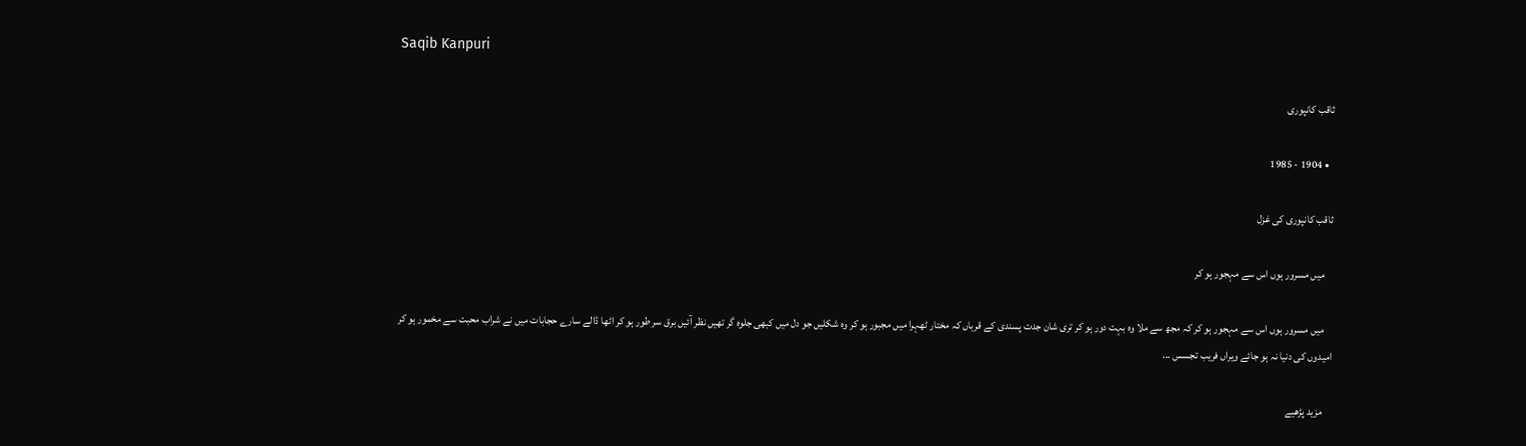Saqib Kanpuri

ثاقب کانپوری

  • 1904 - 1985

ثاقب کانپوری کی غزل

    میں مسرور ہوں اس سے مہجور ہو کر

    میں مسرور ہوں اس سے مہجور ہو کر کہ مجھ سے ملا وہ بہت دور ہو کر تری شان جدت پسندی کے قرباں کہ مختار ٹھہرا میں مجبور ہو کر وہ شکلیں جو دل میں کبھی جلوہ گر تھیں نظر آئیں برق سر طور ہو کر اٹھا ڈالے سارے حجابات میں نے شراب محبت سے مخمور ہو کر امیدوں کی دنیا نہ ہو جائے ویراں فریب تجسس ...

    مزید پڑھیے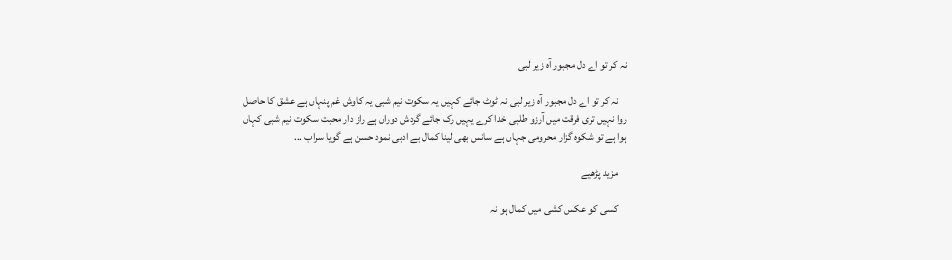نہ کر تو اے دل مجبور آہ زیر لبی

    نہ کر تو اے دل مجبور آہ زیر لبی نہ ٹوٹ جائے کہیں یہ سکوت نیم شبی یہ کاوش غم پنہاں ہے عشق کا حاصل روا نہیں تری فرقت میں آرزو طلبی خدا کرے یہیں رک جائے گردش دوراں ہے راز دار محبت سکوت نیم شبی کہاں ہوا ہے تو شکوہ گزار محرومی جہاں ہے سانس بھی لینا کمال بے ادبی نمود حسن ہے گویا سراب ...

    مزید پڑھیے

    کسی کو عکس کشی میں کمال ہو نہ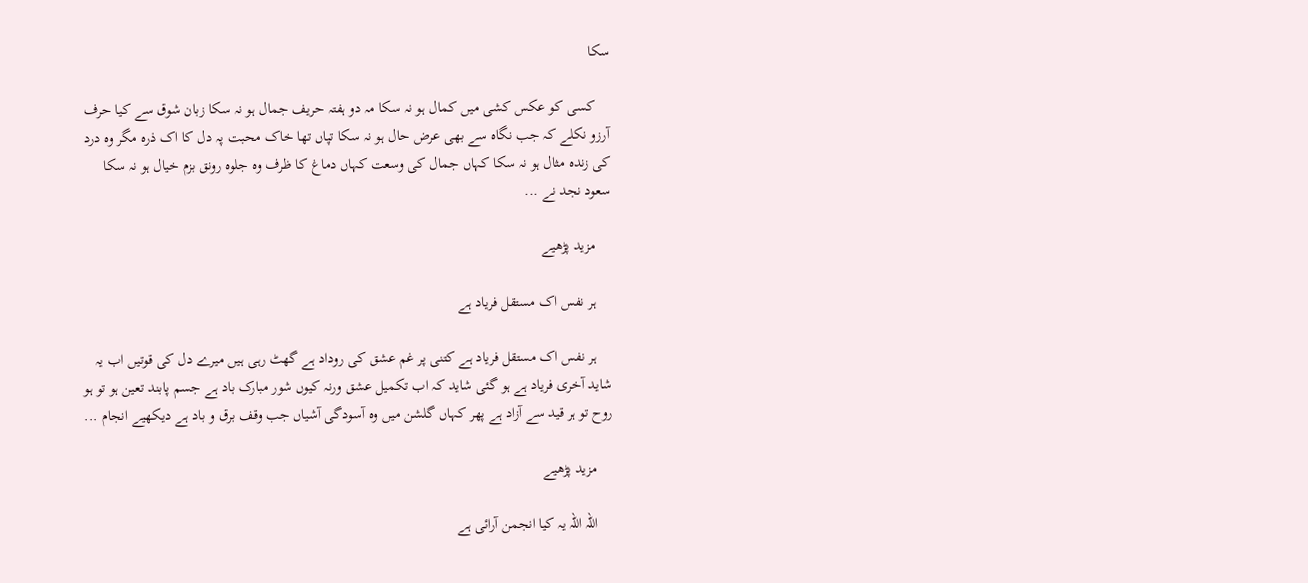سکا

    کسی کو عکس کشی میں کمال ہو نہ سکا مہ دو ہفتہ حریف جمال ہو نہ سکا زبان شوق سے کیا حرف آرزو نکلے کہ جب نگاہ سے بھی عرض حال ہو نہ سکا تپاں تھا خاک محبت پہ دل کا اک ذرہ مگر وہ درد کی زندہ مثال ہو نہ سکا کہاں جمال کی وسعت کہاں دماغ کا ظرف وہ جلوہ رونق بزم خیال ہو نہ سکا سعود نجد نے ...

    مزید پڑھیے

    ہر نفس اک مستقل فریاد ہے

    ہر نفس اک مستقل فریاد ہے کتنی پر غم عشق کی روداد ہے گھٹ رہی ہیں میرے دل کی قوتیں اب یہ شاید آخری فریاد ہے ہو گئی شاید کہ اب تکمیل عشق ورنہ کیوں شور مبارک باد ہے جسم پابند تعین ہو تو ہو روح تو ہر قید سے آزاد ہے پھر کہاں گلشن میں وہ آسودگی آشیاں جب وقف برق و باد ہے دیکھیے انجام ...

    مزید پڑھیے

    اللہ اللہ یہ کیا انجمن آرائی ہے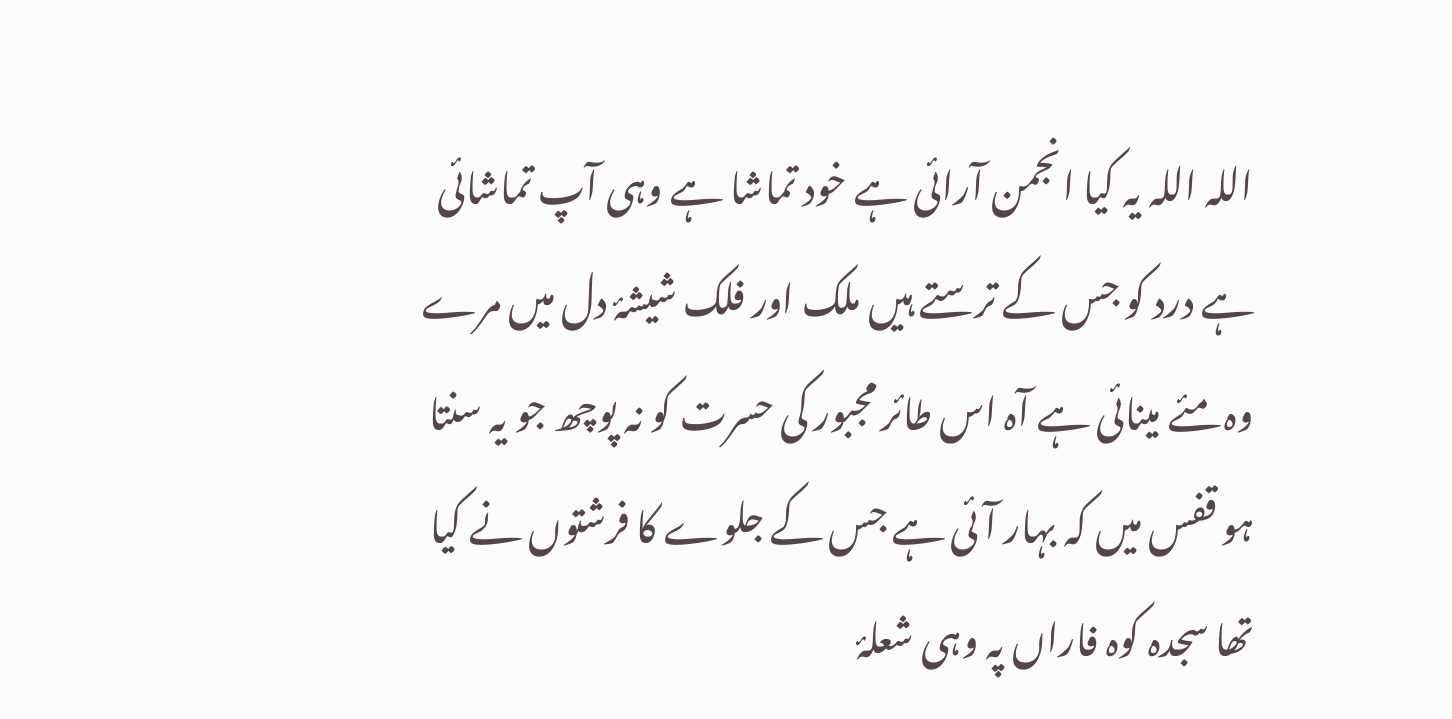اللہ اللہ یہ کیا انجمن آرائی ہے خود تماشا ہے وہی آپ تماشائی ہے درد کو جس کے ترستے ہیں ملک اور فلک شیشۂ دل میں مرے وہ مئے مینائی ہے آہ اس طائر مجبور کی حسرت کو نہ پوچھ جو یہ سنتا ہو قفس میں کہ بہار آئی ہے جس کے جلوے کا فرشتوں نے کیا تھا سجدہ کوہ فاراں پہ وہی شعلۂ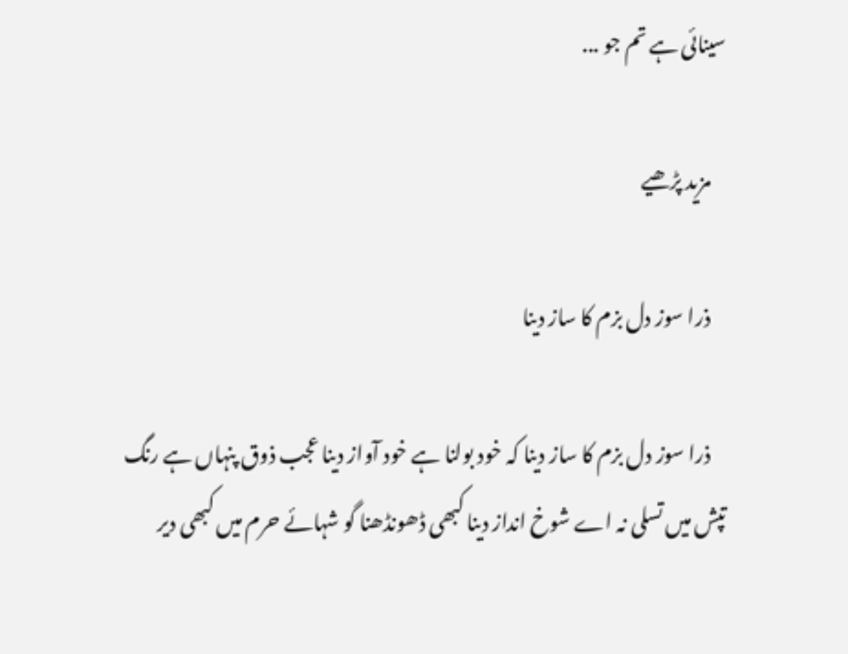سینائی ہے تم جو ...

    مزید پڑھیے

    ذرا سوز دل بزم کا ساز دینا

    ذرا سوز دل بزم کا ساز دینا کہ خود بولنا ہے خود آواز دینا عجب ذوق پنہاں ہے رنگ تپش میں تسلی نہ اے شوخ انداز دینا کبھی ڈھونڈھنا گو شہائے حرم میں کبھی دیر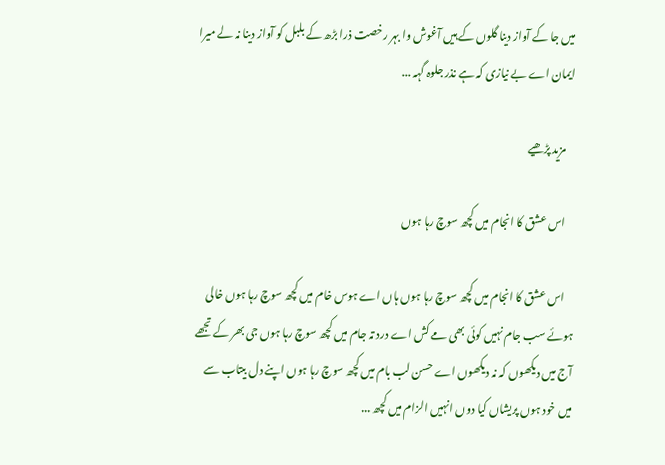میں جا کے آواز دینا گلوں کے ہیں آغوش وا بہر رخصت ذرا بڑھ کے بلبل کو آواز دینا نہ لے میرا ایمان اے بے نیازی کہ ہے نذر جلوہ گہہ ...

    مزید پڑھیے

    اس عشق کا انجام میں کچھ سوچ رہا ہوں

    اس عشق کا انجام میں کچھ سوچ رہا ہوں ہاں اے ہوس خام میں کچھ سوچ رہا ہوں خالی ہوئے سب جام نہیں کوئی بھی مے کش اے درد تہ جام میں کچھ سوچ رہا ہوں جی بھر کے تجھے آج میں دیکھوں کہ نہ دیکھوں اے حسن لب بام میں کچھ سوچ رہا ہوں اپنے دل بیتاب سے میں خود ہوں پریشاں کیا دوں انہیں الزام میں کچھ ...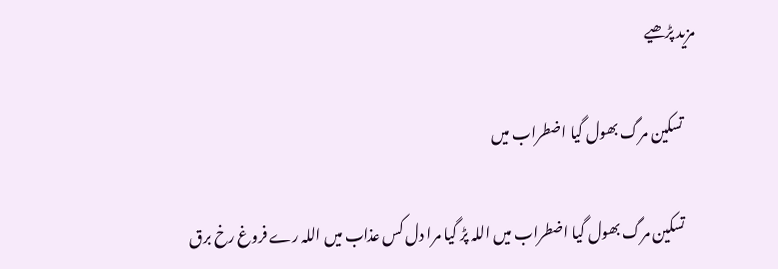مزید پڑھیے

    تسکین مرگ بھول گیا اضطراب میں

    تسکین مرگ بھول گیا اضطراب میں اللہ پڑ گیا مرا دل کس عذاب میں اللہ رے فروغ رخ برق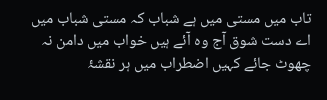تاب میں مستی میں ہے شباب کہ مستی شباب میں اے دست شوق آج وہ آئے ہیں خواب میں دامن نہ چھوٹ جائے کہیں اضطراب میں ہر نقشۂ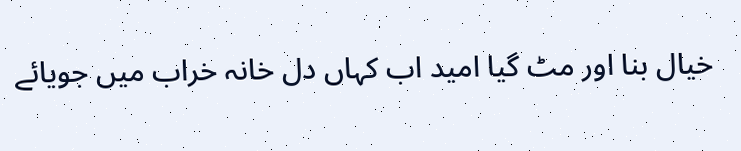خیال بنا اور مٹ گیا امید اب کہاں دل خانہ خراب میں جویائے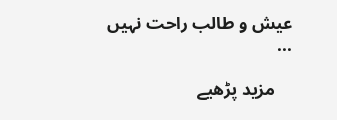عیش و طالب راحت نہیں ...

    مزید پڑھیے